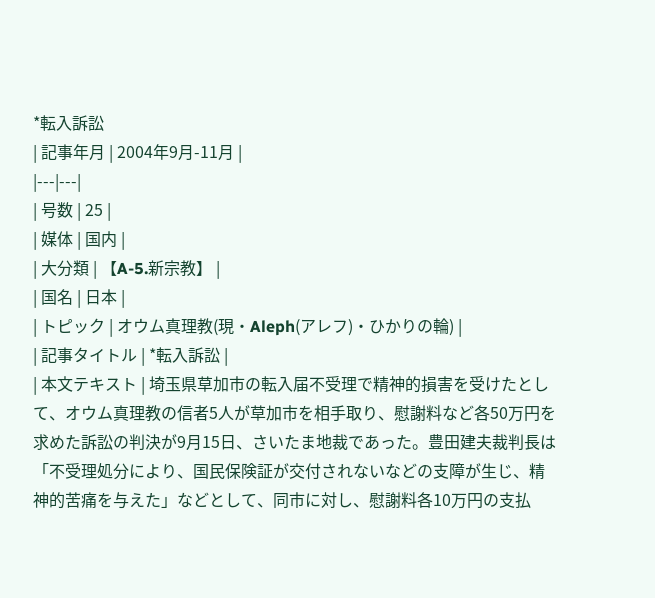*転入訴訟
| 記事年月 | 2004年9月-11月 |
|---|---|
| 号数 | 25 |
| 媒体 | 国内 |
| 大分類 | 【A-5.新宗教】 |
| 国名 | 日本 |
| トピック | オウム真理教(現・Aleph(アレフ)・ひかりの輪) |
| 記事タイトル | *転入訴訟 |
| 本文テキスト | 埼玉県草加市の転入届不受理で精神的損害を受けたとして、オウム真理教の信者5人が草加市を相手取り、慰謝料など各50万円を求めた訴訟の判決が9月15日、さいたま地裁であった。豊田建夫裁判長は「不受理処分により、国民保険証が交付されないなどの支障が生じ、精神的苦痛を与えた」などとして、同市に対し、慰謝料各10万円の支払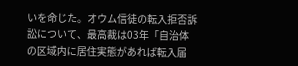いを命じた。オウム信徒の転入拒否訴訟について、最高裁は03年「自治体の区域内に居住実態があれば転入届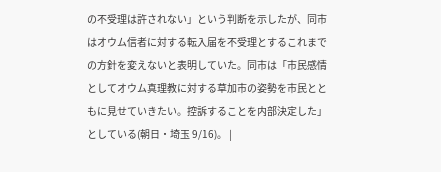の不受理は許されない」という判断を示したが、同市はオウム信者に対する転入届を不受理とするこれまでの方針を変えないと表明していた。同市は「市民感情としてオウム真理教に対する草加市の姿勢を市民とともに見せていきたい。控訴することを内部決定した」としている(朝日・埼玉 9/16)。 |